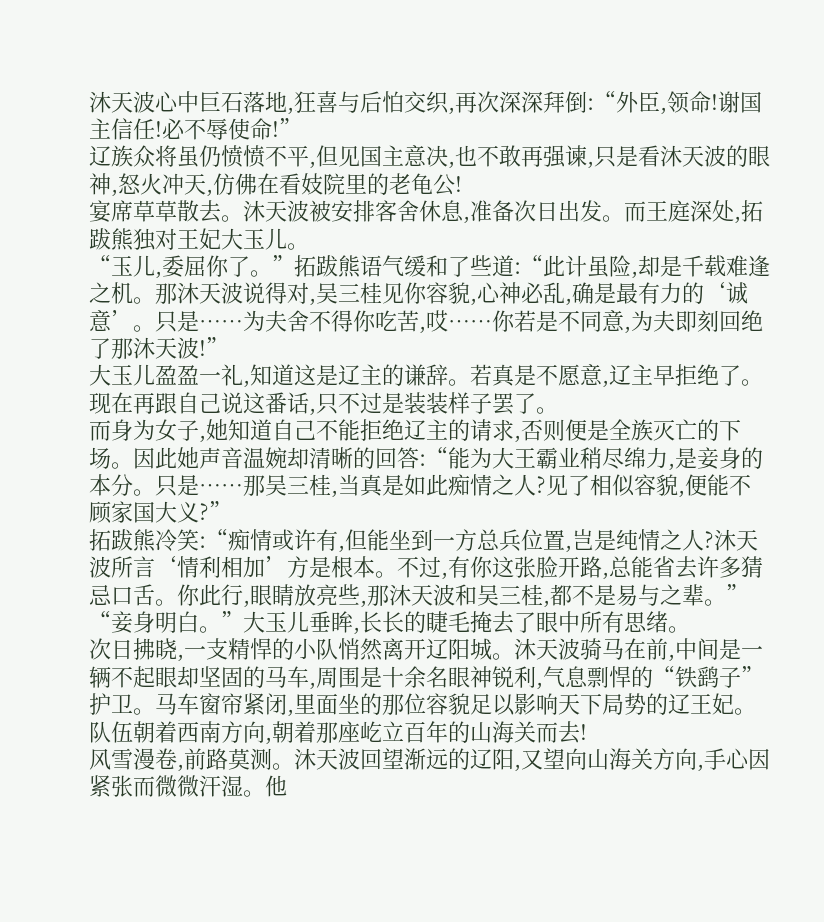沐天波心中巨石落地,狂喜与后怕交织,再次深深拜倒:“外臣,领命!谢国主信任!必不辱使命!”
辽族众将虽仍愤愤不平,但见国主意决,也不敢再强谏,只是看沐天波的眼神,怒火冲天,仿佛在看妓院里的老龟公!
宴席草草散去。沐天波被安排客舍休息,准备次日出发。而王庭深处,拓跋熊独对王妃大玉儿。
“玉儿,委屈你了。”拓跋熊语气缓和了些道:“此计虽险,却是千载难逢之机。那沐天波说得对,吴三桂见你容貌,心神必乱,确是最有力的‘诚意’。只是……为夫舍不得你吃苦,哎……你若是不同意,为夫即刻回绝了那沐天波!”
大玉儿盈盈一礼,知道这是辽主的谦辞。若真是不愿意,辽主早拒绝了。现在再跟自己说这番话,只不过是装装样子罢了。
而身为女子,她知道自己不能拒绝辽主的请求,否则便是全族灭亡的下场。因此她声音温婉却清晰的回答:“能为大王霸业稍尽绵力,是妾身的本分。只是……那吴三桂,当真是如此痴情之人?见了相似容貌,便能不顾家国大义?”
拓跋熊冷笑:“痴情或许有,但能坐到一方总兵位置,岂是纯情之人?沐天波所言‘情利相加’方是根本。不过,有你这张脸开路,总能省去许多猜忌口舌。你此行,眼睛放亮些,那沐天波和吴三桂,都不是易与之辈。”
“妾身明白。”大玉儿垂眸,长长的睫毛掩去了眼中所有思绪。
次日拂晓,一支精悍的小队悄然离开辽阳城。沐天波骑马在前,中间是一辆不起眼却坚固的马车,周围是十余名眼神锐利,气息剽悍的“铁鹞子”护卫。马车窗帘紧闭,里面坐的那位容貌足以影响天下局势的辽王妃。
队伍朝着西南方向,朝着那座屹立百年的山海关而去!
风雪漫卷,前路莫测。沐天波回望渐远的辽阳,又望向山海关方向,手心因紧张而微微汗湿。他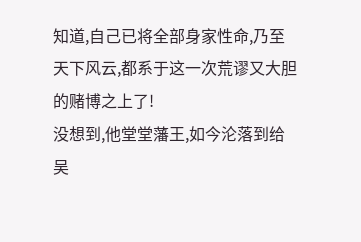知道,自己已将全部身家性命,乃至天下风云,都系于这一次荒谬又大胆的赌博之上了!
没想到,他堂堂藩王,如今沦落到给吴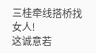三桂牵线搭桥找女人!
这诚意若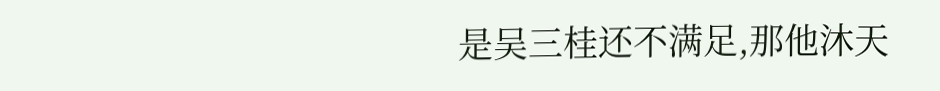是吴三桂还不满足,那他沐天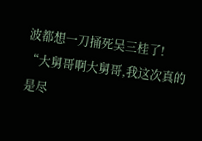波都想一刀捅死吴三桂了!
“大舅哥啊大舅哥,我这次真的是尽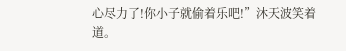心尽力了!你小子就偷着乐吧!”沐天波笑着道。